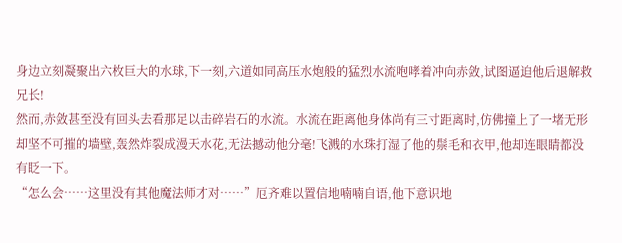身边立刻凝聚出六枚巨大的水球,下一刻,六道如同高压水炮般的猛烈水流咆哮着冲向赤敛,试图逼迫他后退解救兄长!
然而,赤敛甚至没有回头去看那足以击碎岩石的水流。水流在距离他身体尚有三寸距离时,仿佛撞上了一堵无形却坚不可摧的墙壁,轰然炸裂成漫天水花,无法撼动他分毫!飞溅的水珠打湿了他的鬃毛和衣甲,他却连眼睛都没有眨一下。
“怎么会……这里没有其他魔法师才对……”厄齐难以置信地喃喃自语,他下意识地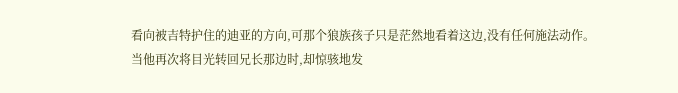看向被吉特护住的迪亚的方向,可那个狼族孩子只是茫然地看着这边,没有任何施法动作。
当他再次将目光转回兄长那边时,却惊骇地发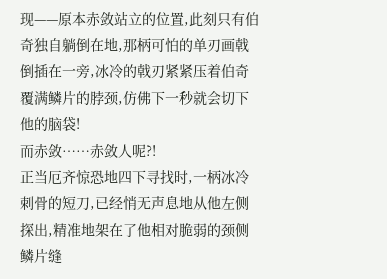现——原本赤敛站立的位置,此刻只有伯奇独自躺倒在地,那柄可怕的单刃画戟倒插在一旁,冰冷的戟刃紧紧压着伯奇覆满鳞片的脖颈,仿佛下一秒就会切下他的脑袋!
而赤敛……赤敛人呢?!
正当厄齐惊恐地四下寻找时,一柄冰冷刺骨的短刀,已经悄无声息地从他左侧探出,精准地架在了他相对脆弱的颈侧鳞片缝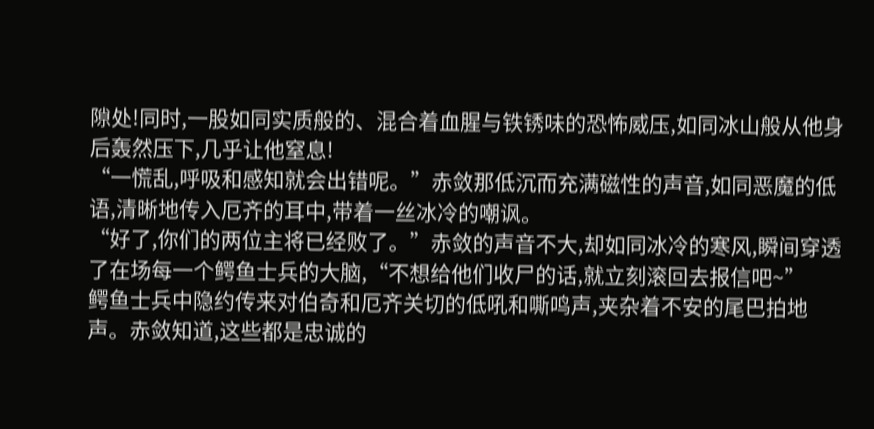隙处!同时,一股如同实质般的、混合着血腥与铁锈味的恐怖威压,如同冰山般从他身后轰然压下,几乎让他窒息!
“一慌乱,呼吸和感知就会出错呢。”赤敛那低沉而充满磁性的声音,如同恶魔的低语,清晰地传入厄齐的耳中,带着一丝冰冷的嘲讽。
“好了,你们的两位主将已经败了。”赤敛的声音不大,却如同冰冷的寒风,瞬间穿透了在场每一个鳄鱼士兵的大脑,“不想给他们收尸的话,就立刻滚回去报信吧~”
鳄鱼士兵中隐约传来对伯奇和厄齐关切的低吼和嘶鸣声,夹杂着不安的尾巴拍地声。赤敛知道,这些都是忠诚的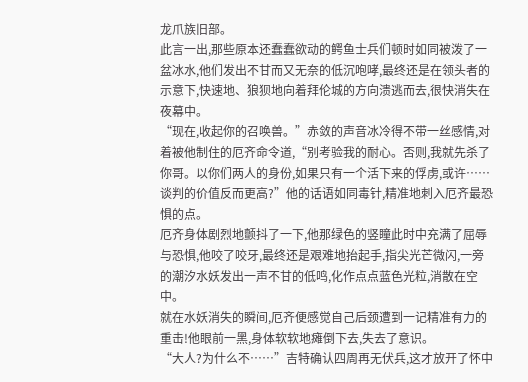龙爪族旧部。
此言一出,那些原本还蠢蠢欲动的鳄鱼士兵们顿时如同被泼了一盆冰水,他们发出不甘而又无奈的低沉咆哮,最终还是在领头者的示意下,快速地、狼狈地向着拜伦城的方向溃逃而去,很快消失在夜幕中。
“现在,收起你的召唤兽。”赤敛的声音冰冷得不带一丝感情,对着被他制住的厄齐命令道,“别考验我的耐心。否则,我就先杀了你哥。以你们两人的身份,如果只有一个活下来的俘虏,或许……谈判的价值反而更高?”他的话语如同毒针,精准地刺入厄齐最恐惧的点。
厄齐身体剧烈地颤抖了一下,他那绿色的竖瞳此时中充满了屈辱与恐惧,他咬了咬牙,最终还是艰难地抬起手,指尖光芒微闪,一旁的潮汐水妖发出一声不甘的低鸣,化作点点蓝色光粒,消散在空中。
就在水妖消失的瞬间,厄齐便感觉自己后颈遭到一记精准有力的重击!他眼前一黑,身体软软地瘫倒下去,失去了意识。
“大人?为什么不……”吉特确认四周再无伏兵,这才放开了怀中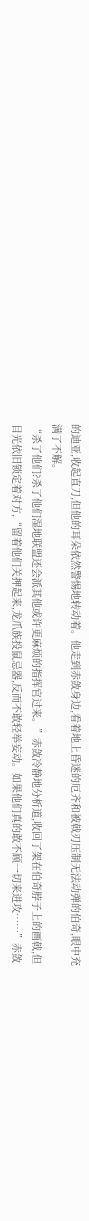的迪亚,收起直刀,但他的耳朵依然警惕地转动着。他走到赤敛身边,看着地上昏迷的厄齐和被戟刃压制无法动弹的伯奇,眼中充满了不解。
“杀了他们?杀了他们湿地联盟还会派其他或许更麻烦的指挥官过来。”赤敛冷静地分析道,收回了架在伯奇脖子上的画戟,但目光依旧锁定着对方,“留着他们关押起来,龙爪族投鼠忌器,反而不敢轻举妄动。如果他们真的敢不顾一切来进攻……”赤敛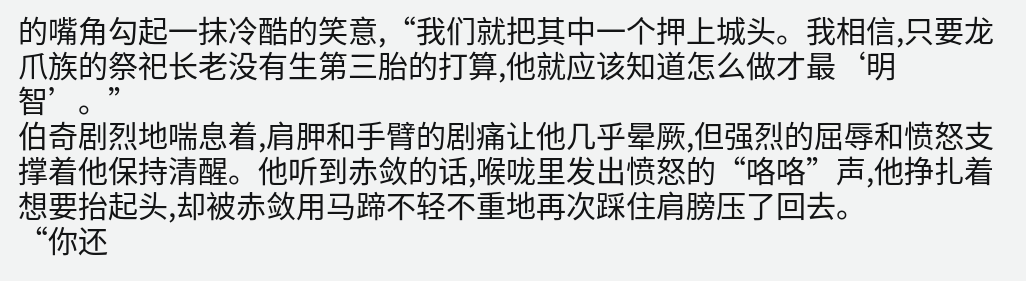的嘴角勾起一抹冷酷的笑意,“我们就把其中一个押上城头。我相信,只要龙爪族的祭祀长老没有生第三胎的打算,他就应该知道怎么做才最‘明智’。”
伯奇剧烈地喘息着,肩胛和手臂的剧痛让他几乎晕厥,但强烈的屈辱和愤怒支撑着他保持清醒。他听到赤敛的话,喉咙里发出愤怒的“咯咯”声,他挣扎着想要抬起头,却被赤敛用马蹄不轻不重地再次踩住肩膀压了回去。
“你还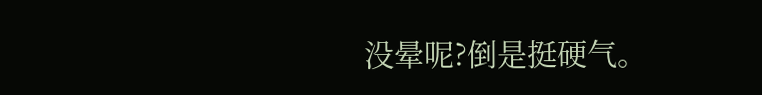没晕呢?倒是挺硬气。